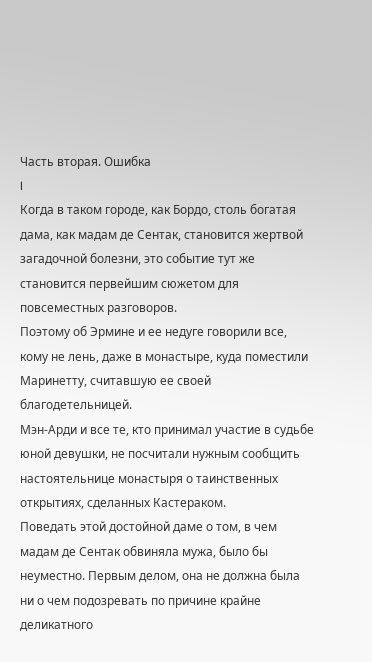Часть вторая. Ошибка
I
Когда в таком городе, как Бордо, столь богатая дама, как мадам де Сентак, становится жертвой загадочной болезни, это событие тут же становится первейшим сюжетом для повсеместных разговоров.
Поэтому об Эрмине и ее недуге говорили все, кому не лень, даже в монастыре, куда поместили Маринетту, считавшую ее своей благодетельницей.
Мэн-Арди и все те, кто принимал участие в судьбе юной девушки, не посчитали нужным сообщить настоятельнице монастыря о таинственных открытиях, сделанных Кастераком.
Поведать этой достойной даме о том, в чем мадам де Сентак обвиняла мужа, было бы неуместно. Первым делом, она не должна была ни о чем подозревать по причине крайне деликатного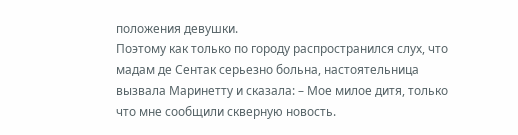положения девушки.
Поэтому как только по городу распространился слух, что мадам де Сентак серьезно больна, настоятельница вызвала Маринетту и сказала: – Мое милое дитя, только что мне сообщили скверную новость.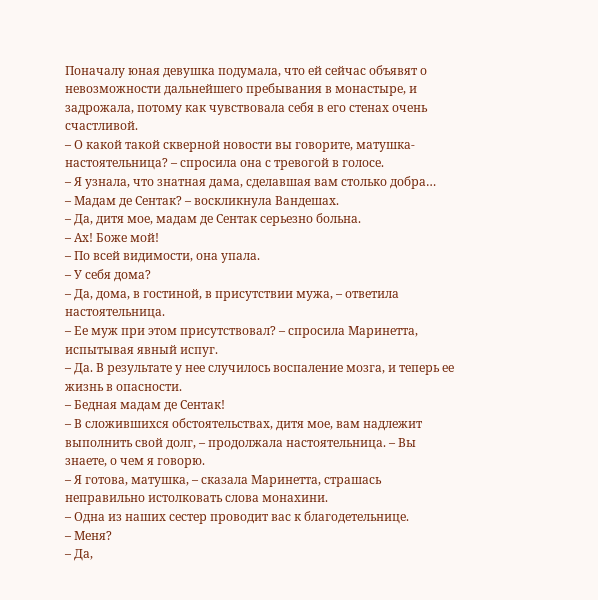Поначалу юная девушка подумала, что ей сейчас объявят о невозможности дальнейшего пребывания в монастыре, и задрожала, потому как чувствовала себя в его стенах очень счастливой.
– О какой такой скверной новости вы говорите, матушка-настоятельница? – спросила она с тревогой в голосе.
– Я узнала, что знатная дама, сделавшая вам столько добра…
– Мадам де Сентак? – воскликнула Вандешах.
– Да, дитя мое, мадам де Сентак серьезно больна.
– Ах! Боже мой!
– По всей видимости, она упала.
– У себя дома?
– Да, дома, в гостиной, в присутствии мужа, – ответила настоятельница.
– Ее муж при этом присутствовал? – спросила Маринетта, испытывая явный испуг.
– Да. В результате у нее случилось воспаление мозга, и теперь ее жизнь в опасности.
– Бедная мадам де Сентак!
– В сложившихся обстоятельствах, дитя мое, вам надлежит выполнить свой долг, – продолжала настоятельница. – Вы знаете, о чем я говорю.
– Я готова, матушка, – сказала Маринетта, страшась неправильно истолковать слова монахини.
– Одна из наших сестер проводит вас к благодетельнице.
– Меня?
– Да,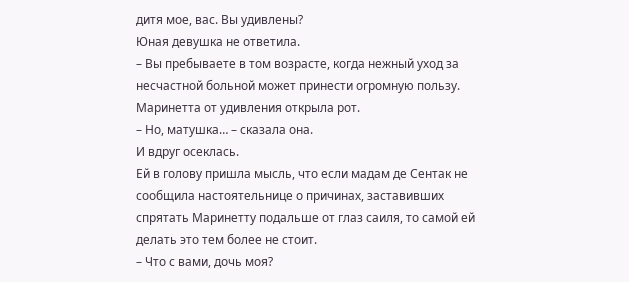дитя мое, вас. Вы удивлены?
Юная девушка не ответила.
– Вы пребываете в том возрасте, когда нежный уход за несчастной больной может принести огромную пользу.
Маринетта от удивления открыла рот.
– Но, матушка… – сказала она.
И вдруг осеклась.
Ей в голову пришла мысль, что если мадам де Сентак не сообщила настоятельнице о причинах, заставивших спрятать Маринетту подальше от глаз саиля, то самой ей делать это тем более не стоит.
– Что с вами, дочь моя?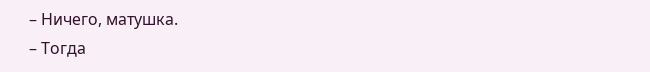– Ничего, матушка.
– Тогда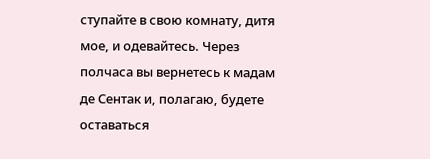ступайте в свою комнату, дитя мое, и одевайтесь. Через полчаса вы вернетесь к мадам де Сентак и, полагаю, будете оставаться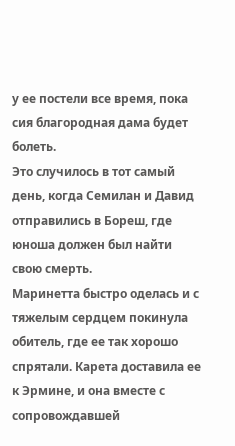у ее постели все время, пока сия благородная дама будет болеть.
Это случилось в тот самый день, когда Семилан и Давид отправились в Бореш, где юноша должен был найти свою смерть.
Маринетта быстро оделась и с тяжелым сердцем покинула обитель, где ее так хорошо спрятали. Карета доставила ее к Эрмине, и она вместе с сопровождавшей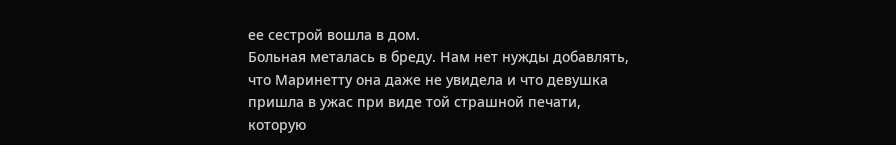ее сестрой вошла в дом.
Больная металась в бреду. Нам нет нужды добавлять, что Маринетту она даже не увидела и что девушка пришла в ужас при виде той страшной печати, которую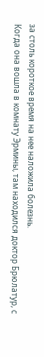за столь короткое время на нее наложила болезнь.
Когда она вошла в комнату Эрмины, там находился доктор Брюлатур, с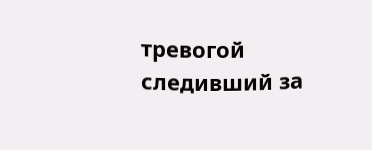тревогой следивший за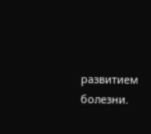развитием болезни.